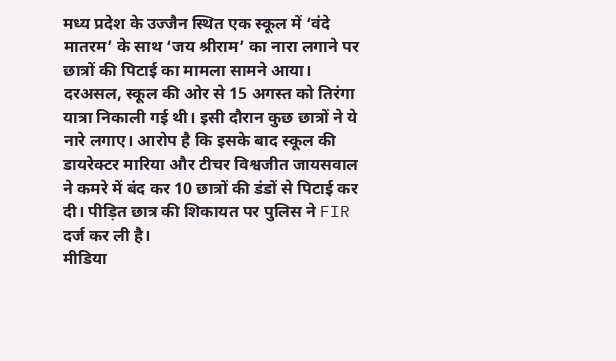मध्य प्रदेश के उज्जैन स्थित एक स्कूल में ‘वंदे मातरम’ के साथ ‘जय श्रीराम’ का नारा लगाने पर छात्रों की पिटाई का मामला सामने आया। दरअसल, स्कूल की ओर से 15 अगस्त को तिरंगा यात्रा निकाली गई थी। इसी दौरान कुछ छात्रों ने ये नारे लगाए। आरोप है कि इसके बाद स्कूल की डायरेक्टर मारिया और टीचर विश्वजीत जायसवाल ने कमरे में बंद कर 10 छात्रों की डंडों से पिटाई कर दी। पीड़ित छात्र की शिकायत पर पुलिस ने FIR दर्ज कर ली है।
मीडिया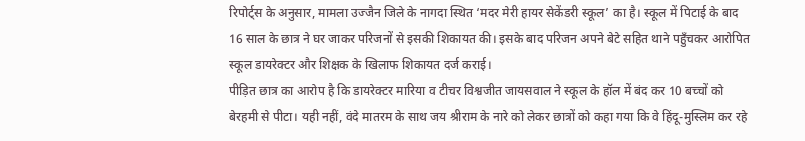रिपोर्ट्स के अनुसार, मामला उज्जैन जिले के नागदा स्थित ‘मदर मेरी हायर सेकेंडरी स्कूल’ का है। स्कूल में पिटाई के बाद 16 साल के छात्र ने घर जाकर परिजनों से इसकी शिकायत की। इसके बाद परिजन अपने बेटे सहित थाने पहुँचकर आरोपित स्कूल डायरेक्टर और शिक्षक के खिलाफ शिकायत दर्ज कराई।
पीड़ित छात्र का आरोप है कि डायरेक्टर मारिया व टीचर विश्वजीत जायसवाल ने स्कूल के हॉल में बंद कर 10 बच्चों को बेरहमी से पीटा। यही नहीं, वंदे मातरम के साथ जय श्रीराम के नारे को लेकर छात्रों को कहा गया कि वे हिंदू-मुस्लिम कर रहे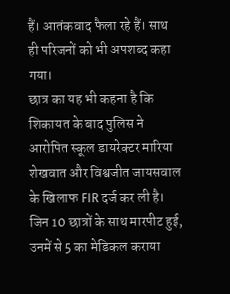हैं। आतंकवाद फैला रहे हैं। साथ ही परिजनों को भी अपशब्द कहा गया।
छात्र का यह भी कहना है कि शिकायत के बाद पुलिस ने आरोपित स्कूल डायरेक्टर मारिया शेखवात और विश्वजीत जायसवाल के खिलाफ FIR दर्ज कर ली है। जिन 10 छात्रों के साथ मारपीट हुई, उनमें से 5 का मेडिकल कराया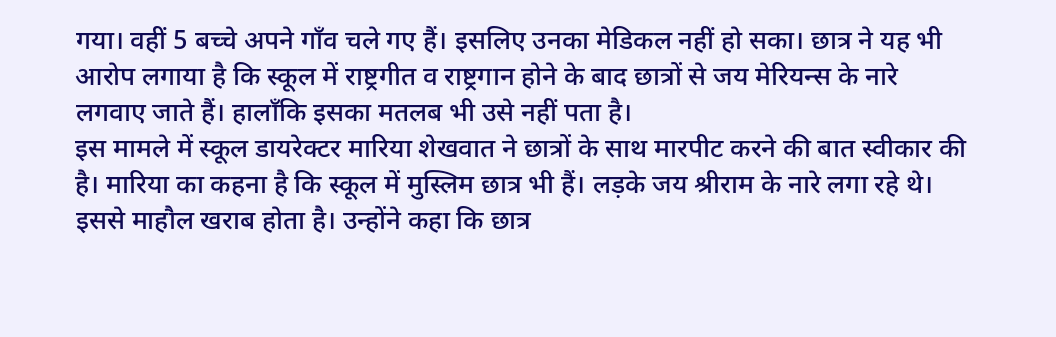गया। वहीं 5 बच्चे अपने गाँव चले गए हैं। इसलिए उनका मेडिकल नहीं हो सका। छात्र ने यह भी आरोप लगाया है कि स्कूल में राष्ट्रगीत व राष्ट्रगान होने के बाद छात्रों से जय मेरियन्स के नारे लगवाए जाते हैं। हालाँकि इसका मतलब भी उसे नहीं पता है।
इस मामले में स्कूल डायरेक्टर मारिया शेखवात ने छात्रों के साथ मारपीट करने की बात स्वीकार की है। मारिया का कहना है कि स्कूल में मुस्लिम छात्र भी हैं। लड़के जय श्रीराम के नारे लगा रहे थे। इससे माहौल खराब होता है। उन्होंने कहा कि छात्र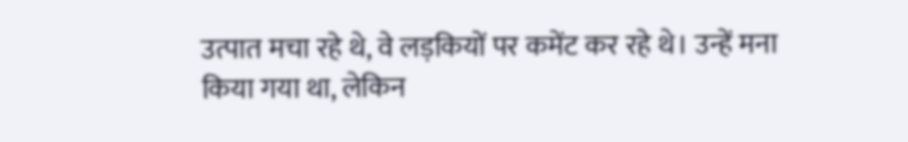उत्पात मचा रहे थे, वे लड़कियों पर कमेंट कर रहे थे। उन्हें मना किया गया था, लेकिन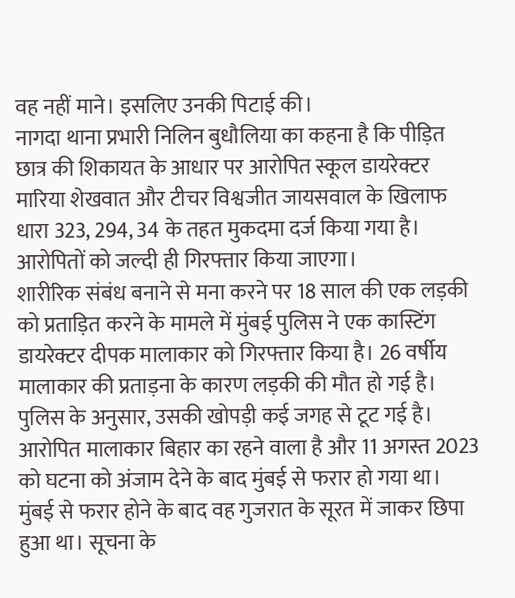वह नहीं माने। इसलिए उनकी पिटाई की।
नागदा थाना प्रभारी निलिन बुधौलिया का कहना है कि पीड़ित छात्र की शिकायत के आधार पर आरोपित स्कूल डायरेक्टर मारिया शेखवात और टीचर विश्वजीत जायसवाल के खिलाफ धारा 323, 294, 34 के तहत मुकदमा दर्ज किया गया है। आरोपितों को जल्दी ही गिरफ्तार किया जाएगा।
शारीरिक संबंध बनाने से मना करने पर 18 साल की एक लड़की को प्रताड़ित करने के मामले में मुंबई पुलिस ने एक कास्टिंग डायरेक्टर दीपक मालाकार को गिरफ्तार किया है। 26 वर्षीय मालाकार की प्रताड़ना के कारण लड़की की मौत हो गई है। पुलिस के अनुसार, उसकी खोपड़ी कई जगह से टूट गई है।
आरोपित मालाकार बिहार का रहने वाला है और 11 अगस्त 2023 को घटना को अंजाम देने के बाद मुंबई से फरार हो गया था। मुंबई से फरार होने के बाद वह गुजरात के सूरत में जाकर छिपा हुआ था। सूचना के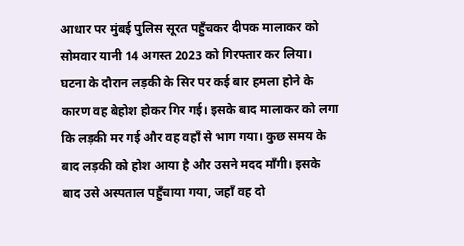आधार पर मुंबई पुलिस सूरत पहुँचकर दीपक मालाकर को सोमवार यानी 14 अगस्त 2023 को गिरफ्तार कर लिया।
घटना के दौरान लड़की के सिर पर कई बार हमला होने के कारण वह बेहोश होकर गिर गई। इसके बाद मालाकर को लगा कि लड़की मर गई और वह वहाँ से भाग गया। कुछ समय के बाद लड़की को होश आया है और उसने मदद माँगी। इसके बाद उसे अस्पताल पहुँचाया गया, जहाँ वह दो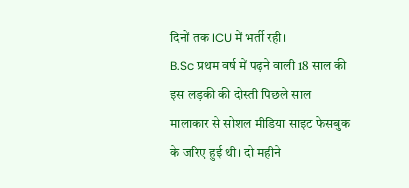दिनों तक ICU में भर्ती रही।
B.Sc प्रथम वर्ष में पढ़ने वाली 18 साल की इस लड़की की दोस्ती पिछले साल मालाकार से सोशल मीडिया साइट फेसबुक के जरिए हुई थी। दो महीने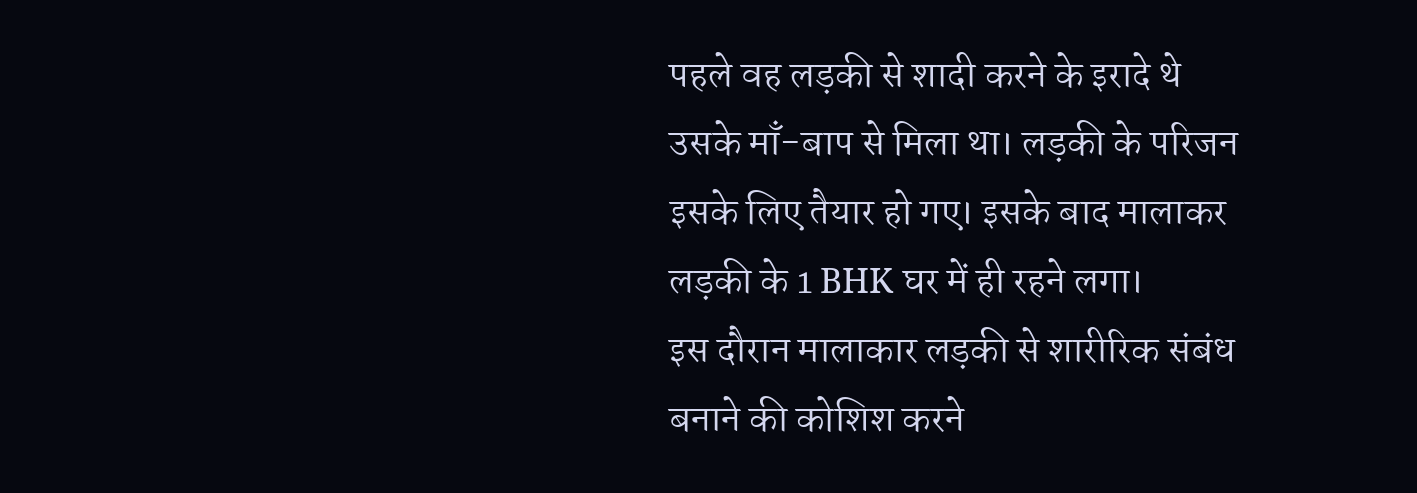पहले वह लड़की से शादी करने के इरादे थे उसके माँ-बाप से मिला था। लड़की के परिजन इसके लिए तैयार हो गए। इसके बाद मालाकर लड़की के 1 BHK घर में ही रहने लगा।
इस दौरान मालाकार लड़की से शारीरिक संबंध बनाने की कोशिश करने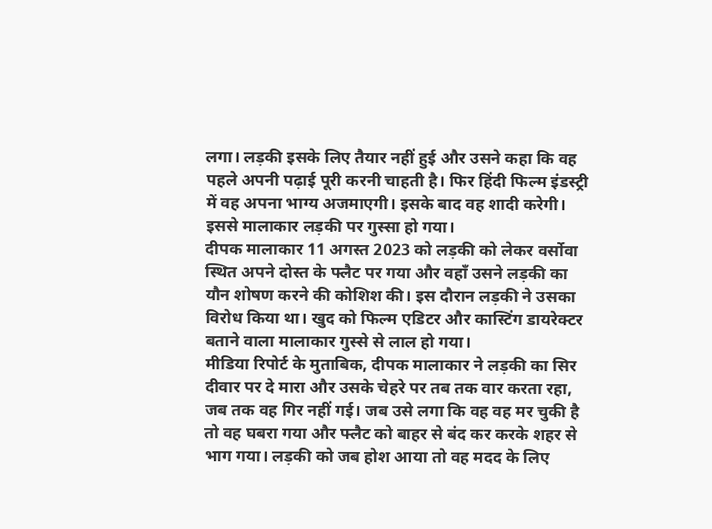लगा। लड़की इसके लिए तैयार नहीं हुई और उसने कहा कि वह पहले अपनी पढ़ाई पूरी करनी चाहती है। फिर हिंदी फिल्म इंडस्ट्री में वह अपना भाग्य अजमाएगी। इसके बाद वह शादी करेगी। इससे मालाकार लड़की पर गुस्सा हो गया।
दीपक मालाकार 11 अगस्त 2023 को लड़की को लेकर वर्सोवा स्थित अपने दोस्त के फ्लैट पर गया और वहाँ उसने लड़की का यौन शोषण करने की कोशिश की। इस दौरान लड़की ने उसका विरोध किया था। खुद को फिल्म एडिटर और कास्टिंग डायरेक्टर बताने वाला मालाकार गुस्से से लाल हो गया।
मीडिया रिपोर्ट के मुताबिक, दीपक मालाकार ने लड़की का सिर दीवार पर दे मारा और उसके चेहरे पर तब तक वार करता रहा, जब तक वह गिर नहीं गई। जब उसे लगा कि वह वह मर चुकी है तो वह घबरा गया और फ्लैट को बाहर से बंद कर करके शहर से भाग गया। लड़की को जब होश आया तो वह मदद के लिए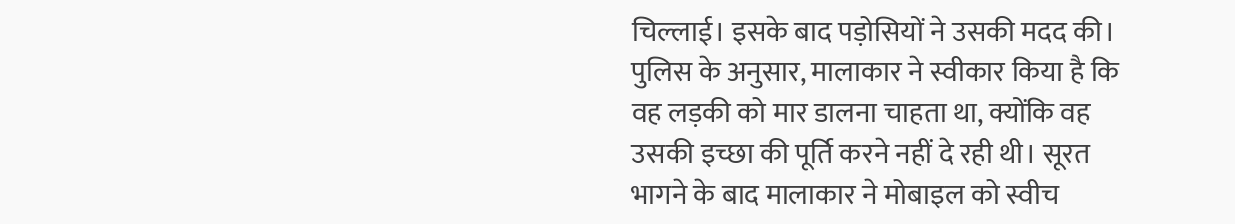चिल्लाई। इसके बाद पड़ोसियों ने उसकी मदद की।
पुलिस के अनुसार, मालाकार ने स्वीकार किया है कि वह लड़की को मार डालना चाहता था, क्योंकि वह उसकी इच्छा की पूर्ति करने नहीं दे रही थी। सूरत भागने के बाद मालाकार ने मोबाइल को स्वीच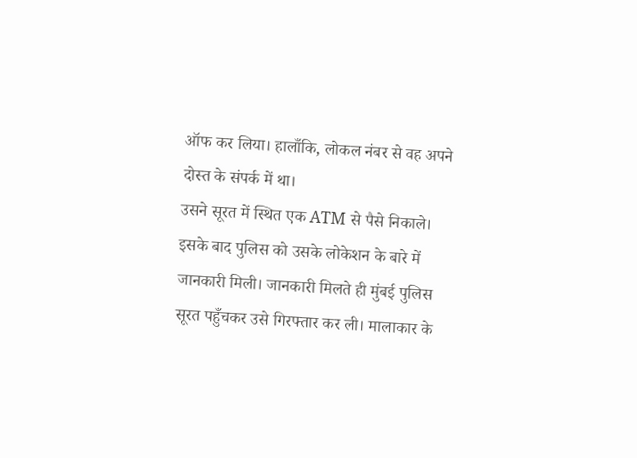ऑफ कर लिया। हालाँकि, लोकल नंबर से वह अपने दोस्त के संपर्क में था।
उसने सूरत में स्थित एक ATM से पैसे निकाले। इसके बाद पुलिस को उसके लोकेशन के बारे में जानकारी मिली। जानकारी मिलते ही मुंबई पुलिस सूरत पहुँचकर उसे गिरफ्तार कर ली। मालाकार के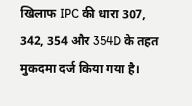खिलाफ IPC की धारा 307, 342, 354 और 354D के तहत मुकदमा दर्ज किया गया है।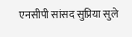एनसीपी सांसद सुप्रिया सुले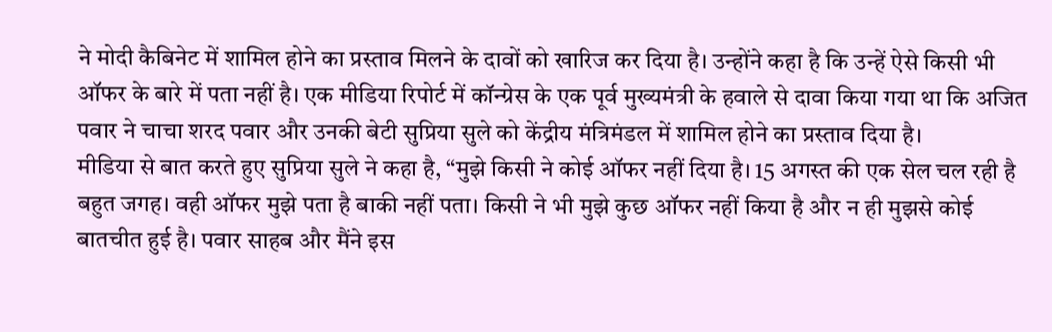ने मोदी कैबिनेट में शामिल होने का प्रस्ताव मिलने के दावों को खारिज कर दिया है। उन्होंने कहा है कि उन्हें ऐसे किसी भी ऑफर के बारे में पता नहीं है। एक मीडिया रिपोर्ट में कॉन्ग्रेस के एक पूर्व मुख्यमंत्री के हवाले से दावा किया गया था कि अजित पवार ने चाचा शरद पवार और उनकी बेटी सुप्रिया सुले को केंद्रीय मंत्रिमंडल में शामिल होने का प्रस्ताव दिया है।
मीडिया से बात करते हुए सुप्रिया सुले ने कहा है, “मुझे किसी ने कोई ऑफर नहीं दिया है। 15 अगस्त की एक सेल चल रही है बहुत जगह। वही ऑफर मुझे पता है बाकी नहीं पता। किसी ने भी मुझे कुछ ऑफर नहीं किया है और न ही मुझसे कोई बातचीत हुई है। पवार साहब और मैंने इस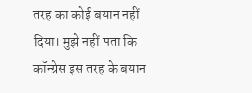तरह का कोई बयान नहीं दिया। मुझे नहीं पता कि कॉन्ग्रेस इस तरह के बयान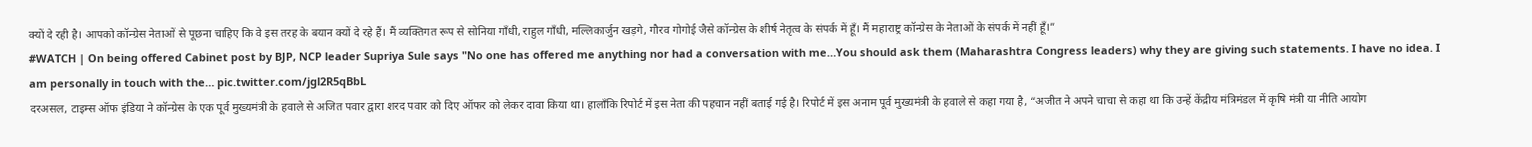क्यों दे रही है। आपको कॉन्ग्रेस नेताओं से पूछना चाहिए कि वे इस तरह के बयान क्यों दे रहे हैं। मैं व्यक्तिगत रूप से सोनिया गाँधी, राहुल गाँधी, मल्लिकार्जुन खड़गे, गौरव गोगोई जैसे कॉन्ग्रेस के शीर्ष नेतृत्व के संपर्क में हूँ। मैं महाराष्ट्र कॉन्ग्रेस के नेताओं के संपर्क में नहीं हूँ।”
#WATCH | On being offered Cabinet post by BJP, NCP leader Supriya Sule says "No one has offered me anything nor had a conversation with me…You should ask them (Maharashtra Congress leaders) why they are giving such statements. I have no idea. I am personally in touch with the… pic.twitter.com/jgl2R5qBbL
दरअसल, टाइम्स ऑफ इंडिया ने कॉन्ग्रेस के एक पूर्व मुख्यमंत्री के हवाले से अजित पवार द्वारा शरद पवार को दिए ऑफर को लेकर दावा किया था। हालाँकि रिपोर्ट में इस नेता की पहचान नहीं बताई गई है। रिपोर्ट में इस अनाम पूर्व मुख्यमंत्री के हवाले से कहा गया है, “अजीत ने अपने चाचा से कहा था कि उन्हें केंद्रीय मंत्रिमंडल में कृषि मंत्री या नीति आयोग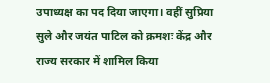उपाध्यक्ष का पद दिया जाएगा। वहीं सुप्रिया सुले और जयंत पाटिल को क्रमशः केंद्र और राज्य सरकार में शामिल किया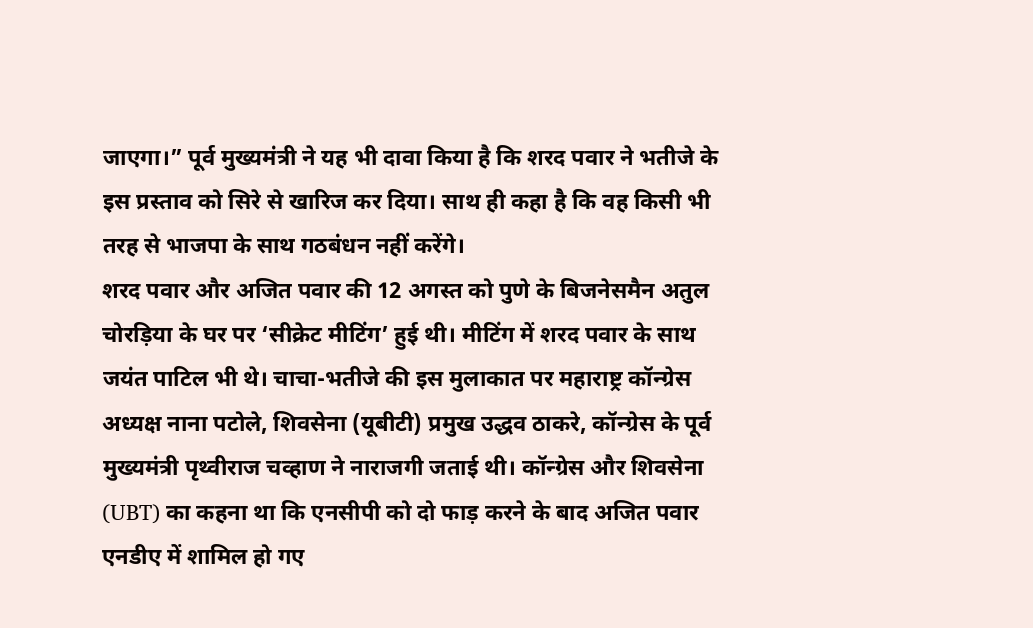जाएगा।” पूर्व मुख्यमंत्री ने यह भी दावा किया है कि शरद पवार ने भतीजे के इस प्रस्ताव को सिरे से खारिज कर दिया। साथ ही कहा है कि वह किसी भी तरह से भाजपा के साथ गठबंधन नहीं करेंगे।
शरद पवार और अजित पवार की 12 अगस्त को पुणे के बिजनेसमैन अतुल चोरड़िया के घर पर ‘सीक्रेट मीटिंग’ हुई थी। मीटिंग में शरद पवार के साथ जयंत पाटिल भी थे। चाचा-भतीजे की इस मुलाकात पर महाराष्ट्र कॉन्ग्रेस अध्यक्ष नाना पटोले, शिवसेना (यूबीटी) प्रमुख उद्धव ठाकरे, कॉन्ग्रेस के पूर्व मुख्यमंत्री पृथ्वीराज चव्हाण ने नाराजगी जताई थी। कॉन्ग्रेस और शिवसेना (UBT) का कहना था कि एनसीपी को दो फाड़ करने के बाद अजित पवार एनडीए में शामिल हो गए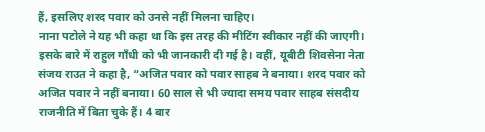हैं, इसलिए शरद पवार को उनसे नहीं मिलना चाहिए।
नाना पटोले ने यह भी कहा था कि इस तरह की मीटिंग स्वीकार नहीं की जाएगी। इसके बारे में राहुल गाँधी को भी जानकारी दी गई है। वहीं, यूबीटी शिवसेना नेता संजय राउत ने कहा है, “अजित पवार को पवार साहब ने बनाया। शरद पवार को अजित पवार ने नहीं बनाया। 60 साल से भी ज्यादा समय पवार साहब संसदीय राजनीति में बिता चुके हैं। 4 बार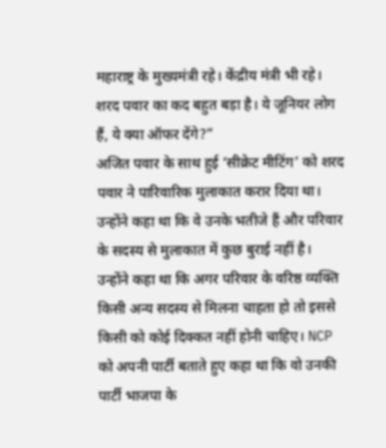महाराष्ट्र के मुख्यमंत्री रहे। केंद्रीय मंत्री भी रहे। शरद पवार का कद बहुत बड़ा है। ये जूनियर लोग हैं, ये क्या ऑफर देंगे?”
अजित पवार के साथ हुई ‘सीक्रेट मीटिंग’ को शरद पवार ने पारिवारिक मुलाकात करार दिया था। उन्होंने कहा था कि वे उनके भतीजे हैं और परिवार के सदस्य से मुलाकात में कुछ बुराई नहीं है। उन्होंने कहा था कि अगर परिवार के वरिष्ठ व्यक्ति किसी अन्य सदस्य से मिलना चाहता हो तो इससे किसी को कोई दिक्कत नहीं होनी चाहिए। NCP को अपनी पार्टी बताते हुए कहा था कि वो उनकी पार्टी भाजपा के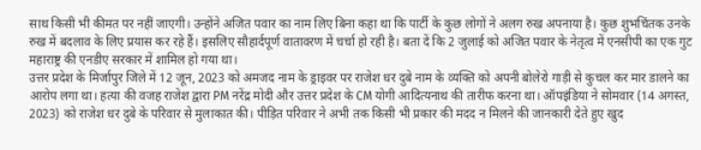साथ किसी भी कीमत पर नहीं जाएगी। उन्होंने अजित पवार का नाम लिए बिना कहा था कि पार्टी के कुछ लोगों ने अलग रुख अपनाया है। कुछ शुभचिंतक उनके रुख में बदलाव के लिए प्रयास कर रहे हैं। इसलिए सौहार्दपूर्ण वातावरण में चर्चा हो रही है। बता दें कि 2 जुलाई को अजित पवार के नेतृत्व में एनसीपी का एक गुट महाराष्ट्र की एनडीए सरकार में शामिल हो गया था।
उत्तर प्रदेश के मिर्जापुर जिले में 12 जून, 2023 को अमजद नाम के ड्राइवर पर राजेश धर दुबे नाम के व्यक्ति को अपनी बोलेरो गाड़ी से कुचल कर मार डालने का आरोप लगा था। हत्या की वजह राजेश द्वारा PM नरेंद्र मोदी और उत्तर प्रदेश के CM योगी आदित्यनाथ की तारीफ करना था। ऑपइंडिया ने सोमवार (14 अगस्त, 2023) को राजेश धर दुबे के परिवार से मुलाकात की। पीड़ित परिवार ने अभी तक किसी भी प्रकार की मदद न मिलने की जानकारी देते हुए खुद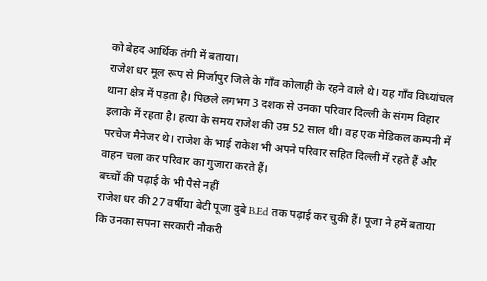को बेहद आर्थिक तंगी में बताया।
राजेश धर मूल रूप से मिर्जापुर जिले के गाँव कोलाही के रहने वाले थे। यह गाँव विध्यांचल थाना क्षेत्र में पड़ता है। पिछले लगभग 3 दशक से उनका परिवार दिल्ली के संगम विहार इलाके में रहता है। हत्या के समय राजेश की उम्र 52 साल थी। वह एक मेडिकल कम्पनी में परचेज मैनेजर थे। राजेश के भाई राकेश भी अपने परिवार सहित दिल्ली में रहते हैं और वाहन चला कर परिवार का गुजारा करते हैं।
बच्चों की पढ़ाई के भी पैसे नहीं
राजेश धर की 27 वर्षीया बेटी पूजा दुबे B.Ed तक पढ़ाई कर चुकी हैं। पूजा ने हमें बताया कि उनका सपना सरकारी नौकरी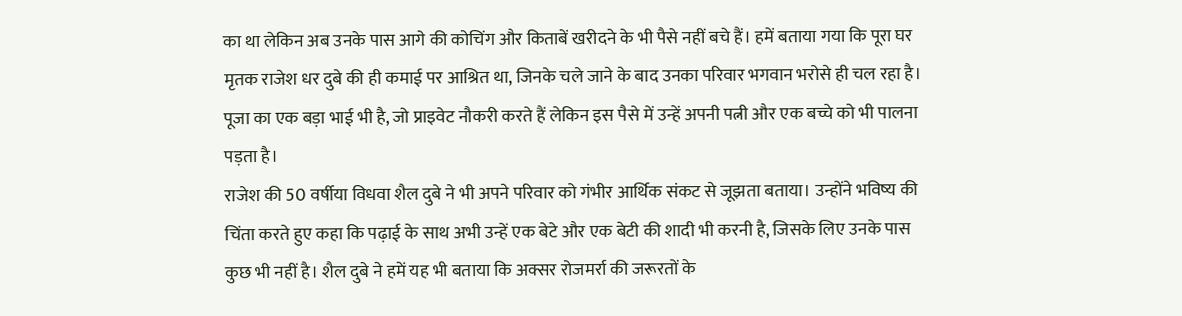का था लेकिन अब उनके पास आगे की कोचिंग और किताबें खरीदने के भी पैसे नहीं बचे हैं। हमें बताया गया कि पूरा घर मृतक राजेश धर दुबे की ही कमाई पर आश्रित था, जिनके चले जाने के बाद उनका परिवार भगवान भरोसे ही चल रहा है। पूजा का एक बड़ा भाई भी है, जो प्राइवेट नौकरी करते हैं लेकिन इस पैसे में उन्हें अपनी पत्नी और एक बच्चे को भी पालना पड़ता है।
राजेश की 50 वर्षीया विधवा शैल दुबे ने भी अपने परिवार को गंभीर आर्थिक संकट से जूझता बताया। उन्होंने भविष्य की चिंता करते हुए कहा कि पढ़ाई के साथ अभी उन्हें एक बेटे और एक बेटी की शादी भी करनी है, जिसके लिए उनके पास कुछ भी नहीं है। शैल दुबे ने हमें यह भी बताया कि अक्सर रोजमर्रा की जरूरतों के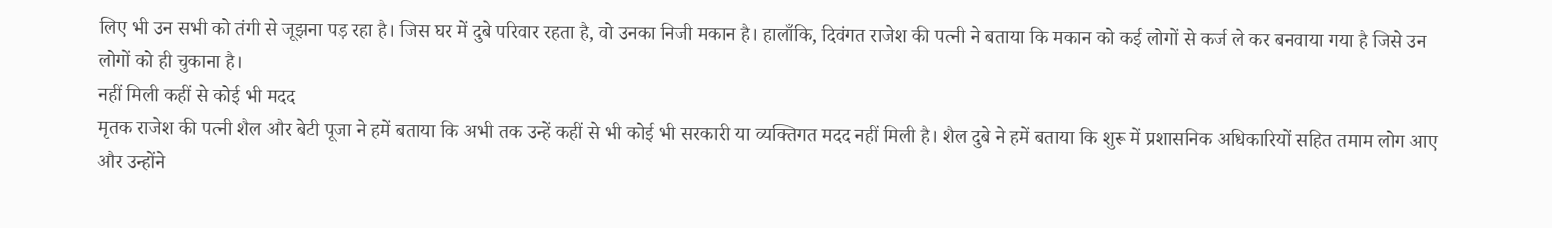लिए भी उन सभी को तंगी से जूझना पड़ रहा है। जिस घर में दुबे परिवार रहता है, वो उनका निजी मकान है। हालाँकि, दिवंगत राजेश की पत्नी ने बताया कि मकान को कई लोगों से कर्ज ले कर बनवाया गया है जिसे उन लोगों को ही चुकाना है।
नहीं मिली कहीं से कोई भी मदद
मृतक राजेश की पत्नी शैल और बेटी पूजा ने हमें बताया कि अभी तक उन्हें कहीं से भी कोई भी सरकारी या व्यक्तिगत मदद नहीं मिली है। शैल दुबे ने हमें बताया कि शुरू में प्रशासनिक अधिकारियों सहित तमाम लोग आए और उन्होंने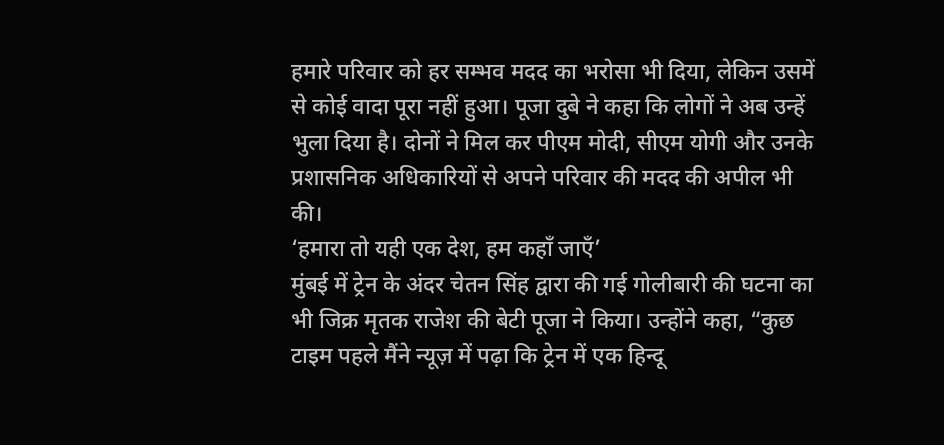हमारे परिवार को हर सम्भव मदद का भरोसा भी दिया, लेकिन उसमें से कोई वादा पूरा नहीं हुआ। पूजा दुबे ने कहा कि लोगों ने अब उन्हें भुला दिया है। दोनों ने मिल कर पीएम मोदी, सीएम योगी और उनके प्रशासनिक अधिकारियों से अपने परिवार की मदद की अपील भी की।
‘हमारा तो यही एक देश, हम कहाँ जाएँ’
मुंबई में ट्रेन के अंदर चेतन सिंह द्वारा की गई गोलीबारी की घटना का भी जिक्र मृतक राजेश की बेटी पूजा ने किया। उन्होंने कहा, “कुछ टाइम पहले मैंने न्यूज़ में पढ़ा कि ट्रेन में एक हिन्दू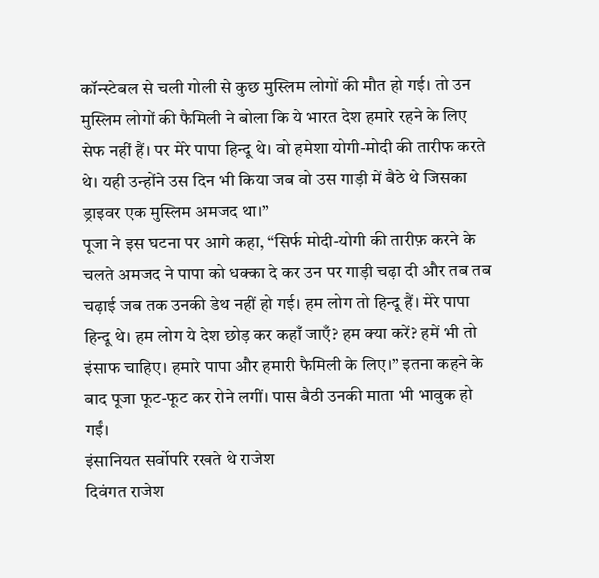कॉन्स्टेबल से चली गोली से कुछ मुस्लिम लोगों की मौत हो गई। तो उन मुस्लिम लोगों की फैमिली ने बोला कि ये भारत देश हमारे रहने के लिए सेफ नहीं हैं। पर मेरे पापा हिन्दू थे। वो हमेशा योगी-मोदी की तारीफ करते थे। यही उन्होंने उस दिन भी किया जब वो उस गाड़ी में बैठे थे जिसका ड्राइवर एक मुस्लिम अमजद था।”
पूजा ने इस घटना पर आगे कहा, “सिर्फ मोदी-योगी की तारीफ़ करने के चलते अमजद ने पापा को धक्का दे कर उन पर गाड़ी चढ़ा दी और तब तब चढ़ाई जब तक उनकी डेथ नहीं हो गई। हम लोग तो हिन्दू हैं। मेरे पापा हिन्दू थे। हम लोग ये देश छोड़ कर कहाँ जाएँ? हम क्या करें? हमें भी तो इंसाफ चाहिए। हमारे पापा और हमारी फैमिली के लिए।” इतना कहने के बाद पूजा फूट-फूट कर रोने लगीं। पास बैठी उनकी माता भी भावुक हो गईं।
इंसानियत सर्वोपरि रखते थे राजेश
दिवंगत राजेश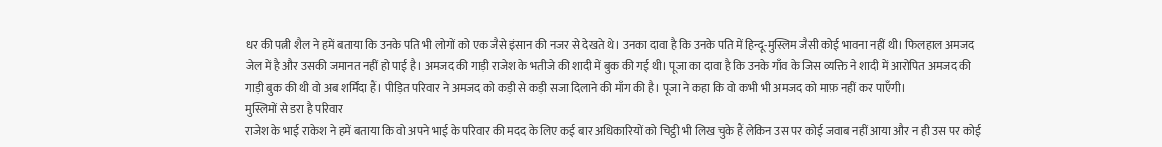धर की पत्नी शैल ने हमें बताया कि उनके पति भी लोगों को एक जैसे इंसान की नजर से देखते थे। उनका दावा है कि उनके पति में हिन्दू-मुस्लिम जैसी कोई भावना नहीं थी। फिलहाल अमजद जेल में है और उसकी जमानत नहीं हो पाई है। अमजद की गाड़ी राजेश के भतीजे की शादी में बुक की गई थी। पूजा का दावा है कि उनके गाँव के जिस व्यक्ति ने शादी में आरोपित अमजद की गाड़ी बुक की थी वो अब शर्मिंदा हैं। पीड़ित परिवार ने अमजद को कड़ी से कड़ी सजा दिलाने की माँग की है। पूजा ने कहा कि वो कभी भी अमजद को माफ़ नहीं कर पाएँगी।
मुस्लिमों से डरा है परिवार
राजेश के भाई राकेश ने हमें बताया कि वो अपने भाई के परिवार की मदद के लिए कई बार अधिकारियों को चिट्ठी भी लिख चुके हैं लेकिन उस पर कोई जवाब नहीं आया और न ही उस पर कोई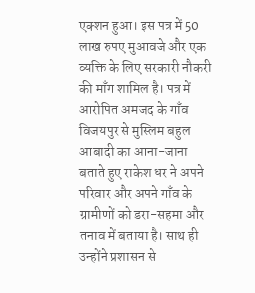एक्शन हुआ। इस पत्र में 50 लाख रुपए मुआवजे और एक व्यक्ति के लिए सरकारी नौकरी की माँग शामिल है। पत्र में आरोपित अमजद के गाँव विजयपुर से मुस्लिम बहुल आबादी का आना-जाना बताते हुए राकेश धर ने अपने परिवार और अपने गाँव के ग्रामीणों को डरा-सहमा और तनाव में बताया है। साथ ही उन्होंने प्रशासन से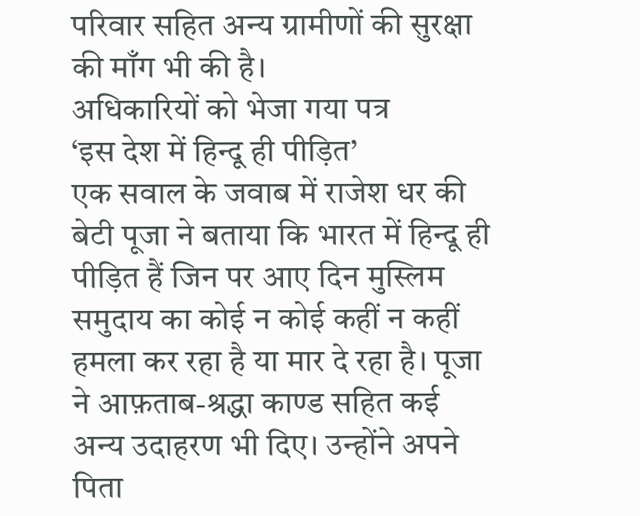परिवार सहित अन्य ग्रामीणों की सुरक्षा की माँग भी की है।
अधिकारियों को भेजा गया पत्र
‘इस देश में हिन्दू ही पीड़ित’
एक सवाल के जवाब में राजेश धर की बेटी पूजा ने बताया कि भारत में हिन्दू ही पीड़ित हैं जिन पर आए दिन मुस्लिम समुदाय का कोई न कोई कहीं न कहीं हमला कर रहा है या मार दे रहा है। पूजा ने आफ़ताब-श्रद्धा काण्ड सहित कई अन्य उदाहरण भी दिए। उन्होंने अपने पिता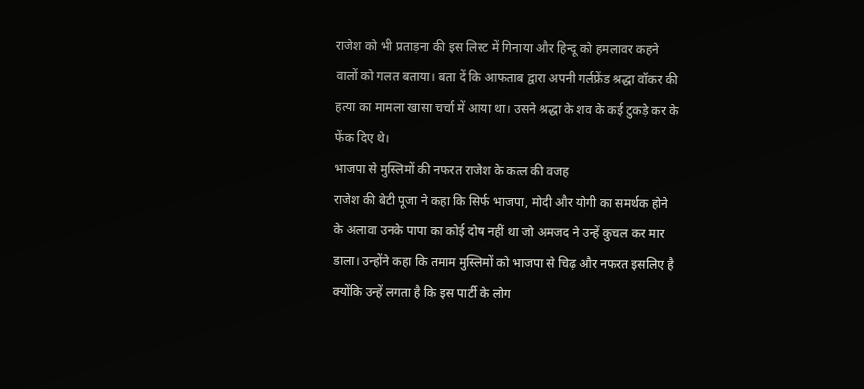राजेश को भी प्रताड़ना की इस लिस्ट में गिनाया और हिन्दू को हमलावर कहने वालों को गलत बताया। बता दें कि आफताब द्वारा अपनी गर्लफ्रेंड श्रद्धा वॉकर की हत्या का मामला खासा चर्चा में आया था। उसने श्रद्धा के शव के कई टुकड़े कर के फेंक दिए थे।
भाजपा से मुस्लिमों की नफरत राजेश के कत्ल की वजह
राजेश की बेटी पूजा ने कहा कि सिर्फ भाजपा, मोदी और योगी का समर्थक होने के अलावा उनके पापा का कोई दोष नहीं था जो अमजद ने उन्हें कुचल कर मार डाला। उन्होंने कहा कि तमाम मुस्लिमों को भाजपा से चिढ़ और नफरत इसलिए है क्योंकि उन्हें लगता है कि इस पार्टी के लोग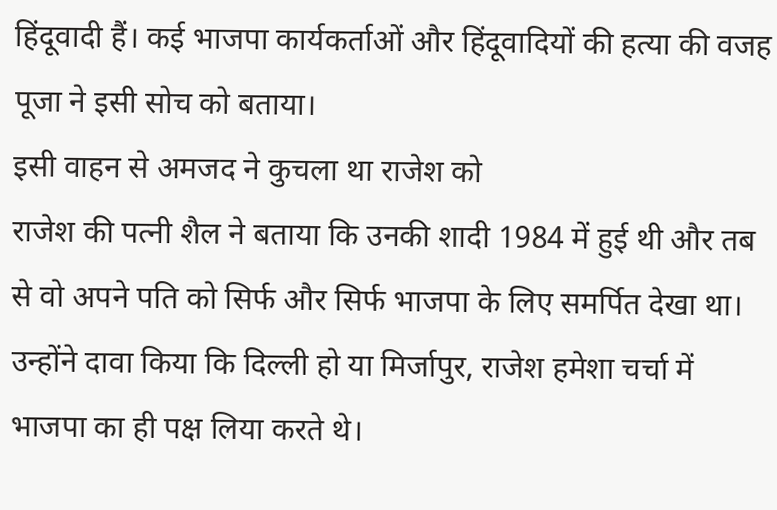हिंदूवादी हैं। कई भाजपा कार्यकर्ताओं और हिंदूवादियों की हत्या की वजह पूजा ने इसी सोच को बताया।
इसी वाहन से अमजद ने कुचला था राजेश को
राजेश की पत्नी शैल ने बताया कि उनकी शादी 1984 में हुई थी और तब से वो अपने पति को सिर्फ और सिर्फ भाजपा के लिए समर्पित देखा था। उन्होंने दावा किया कि दिल्ली हो या मिर्जापुर, राजेश हमेशा चर्चा में भाजपा का ही पक्ष लिया करते थे।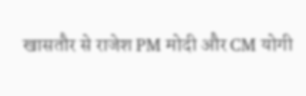खासतौर से राजेश PM मोदी और CM योगी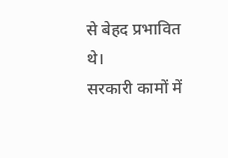से बेहद प्रभावित थे।
सरकारी कामों में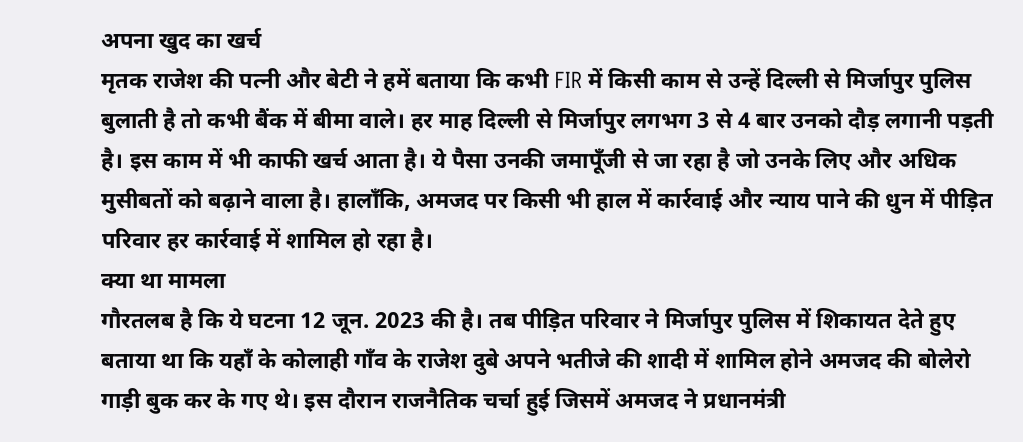अपना खुद का खर्च
मृतक राजेश की पत्नी और बेटी ने हमें बताया कि कभी FIR में किसी काम से उन्हें दिल्ली से मिर्जापुर पुलिस बुलाती है तो कभी बैंक में बीमा वाले। हर माह दिल्ली से मिर्जापुर लगभग 3 से 4 बार उनको दौड़ लगानी पड़ती है। इस काम में भी काफी खर्च आता है। ये पैसा उनकी जमापूँजी से जा रहा है जो उनके लिए और अधिक मुसीबतों को बढ़ाने वाला है। हालाँकि, अमजद पर किसी भी हाल में कार्रवाई और न्याय पाने की धुन में पीड़ित परिवार हर कार्रवाई में शामिल हो रहा है।
क्या था मामला
गौरतलब है कि ये घटना 12 जून. 2023 की है। तब पीड़ित परिवार ने मिर्जापुर पुलिस में शिकायत देते हुए बताया था कि यहाँ के कोलाही गाँव के राजेश दुबे अपने भतीजे की शादी में शामिल होने अमजद की बोलेरो गाड़ी बुक कर के गए थे। इस दौरान राजनैतिक चर्चा हुई जिसमें अमजद ने प्रधानमंत्री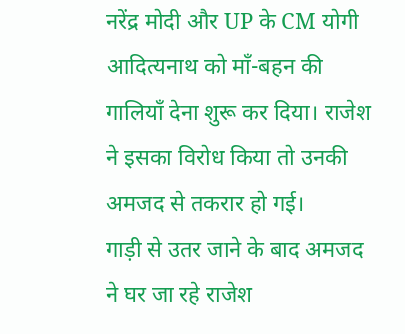नरेंद्र मोदी और UP के CM योगी आदित्यनाथ को माँ-बहन की गालियाँ देना शुरू कर दिया। राजेश ने इसका विरोध किया तो उनकी अमजद से तकरार हो गई।
गाड़ी से उतर जाने के बाद अमजद ने घर जा रहे राजेश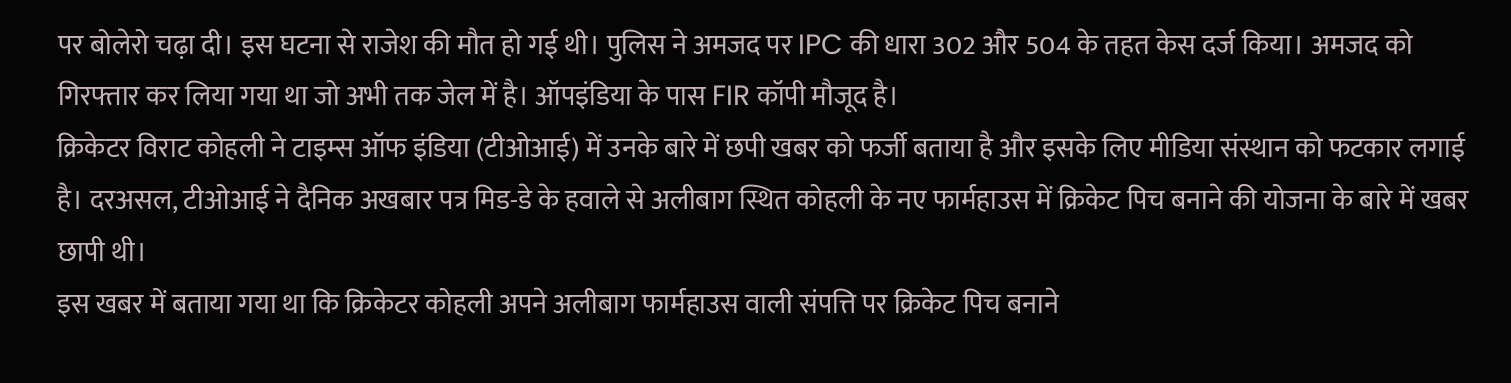पर बोलेरो चढ़ा दी। इस घटना से राजेश की मौत हो गई थी। पुलिस ने अमजद पर IPC की धारा 302 और 504 के तहत केस दर्ज किया। अमजद को गिरफ्तार कर लिया गया था जो अभी तक जेल में है। ऑपइंडिया के पास FIR कॉपी मौजूद है।
क्रिकेटर विराट कोहली ने टाइम्स ऑफ इंडिया (टीओआई) में उनके बारे में छपी खबर को फर्जी बताया है और इसके लिए मीडिया संस्थान को फटकार लगाई है। दरअसल, टीओआई ने दैनिक अखबार पत्र मिड-डे के हवाले से अलीबाग स्थित कोहली के नए फार्महाउस में क्रिकेट पिच बनाने की योजना के बारे में खबर छापी थी।
इस खबर में बताया गया था कि क्रिकेटर कोहली अपने अलीबाग फार्महाउस वाली संपत्ति पर क्रिकेट पिच बनाने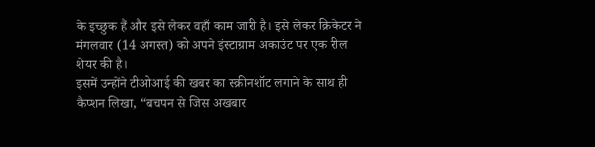के इच्छुक हैं और इसे लेकर वहाँ काम जारी है। इसे लेकर क्रिकेटर ने मंगलवार (14 अगस्त) को अपने इंस्टाग्राम अकाउंट पर एक रील शेयर की है।
इसमें उन्होंने टीओआई की खबर का स्क्रीनशॉट लगाने के साथ ही कैप्शन लिखा, “बचपन से जिस अखबार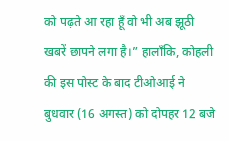को पढ़ते आ रहा हूँ वो भी अब झूठी खबरें छापने लगा है।” हालाँकि, कोहली की इस पोस्ट के बाद टीओआई ने बुधवार (16 अगस्त) को दोपहर 12 बजे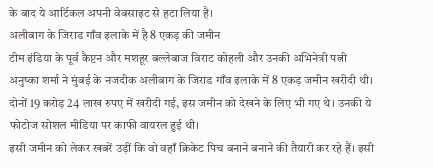के बाद ये आर्टिकल अपनी वेबसाइट से हटा लिया है।
अलीबाग के जिराड गाँव इलाके में है 8 एकड़ की जमीन
टीम इंडिया के पूर्व कैप्टन और मशहूर बल्लेबाज विराट कोहली और उनकी अभिनेत्री पत्नी अनुष्का शर्मा ने मुंबई के नजदीक अलीबाग के जिराड गाँव इलाके में 8 एकड़ जमीन खरीदी थी। दोनों 19 करोड़ 24 लाख रुपए में खरीदी गई, इस जमीन को देखने के लिए भी गए थे। उनकी ये फोटोज सोशल मीडिया पर काफी वायरल हुई थी।
इसी जमीन को लेकर खबरें उड़ीं कि वो वहाँ क्रिकेट पिच बनाने बनाने की तैयारी कर रहे हैं। इसी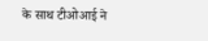के साथ टीओआई ने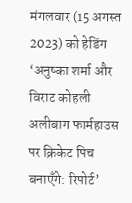मंगलवार (15 अगस्त 2023) को हेडिंग ‘अनुष्का शर्मा और विराट कोहली अलीबाग फार्महाउस पर क्रिकेट पिच बनाएँगे: रिपोर्ट’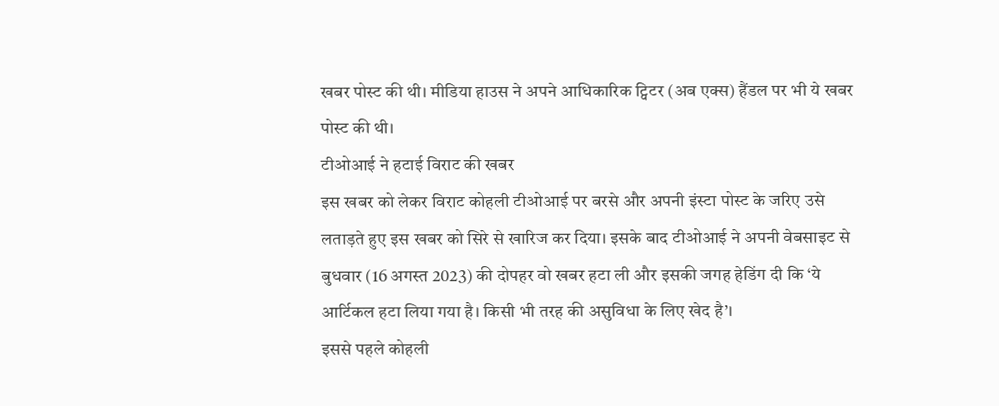खबर पोस्ट की थी। मीडिया हाउस ने अपने आधिकारिक ट्विटर (अब एक्स) हैंडल पर भी ये खबर पोस्ट की थी।
टीओआई ने हटाई विराट की खबर
इस खबर को लेकर विराट कोहली टीओआई पर बरसे और अपनी इंस्टा पोस्ट के जरिए उसे लताड़ते हुए इस खबर को सिरे से खारिज कर दिया। इसके बाद टीओआई ने अपनी वेबसाइट से बुधवार (16 अगस्त 2023) की दोपहर वो खबर हटा ली और इसकी जगह हेडिंग दी कि ‘ये आर्टिकल हटा लिया गया है। किसी भी तरह की असुविधा के लिए खेद है’।
इससे पहले कोहली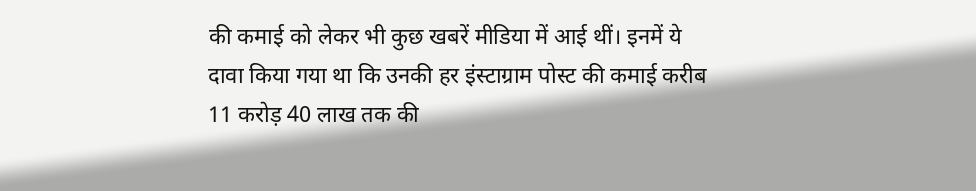की कमाई को लेकर भी कुछ खबरें मीडिया में आई थीं। इनमें ये दावा किया गया था कि उनकी हर इंस्टाग्राम पोस्ट की कमाई करीब 11 करोड़ 40 लाख तक की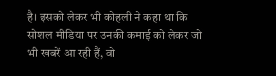है। इसको लेकर भी कोहली ने कहा था कि सोशल मीडिया पर उनकी कमाई को लेकर जो भी खबरें आ रही हैं, वो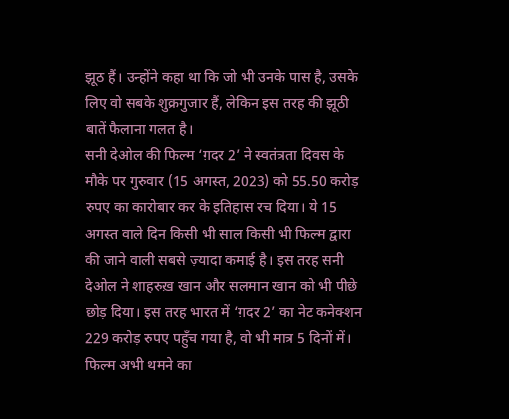झूठ हैं। उन्होंने कहा था कि जो भी उनके पास है, उसके लिए वो सबके शुक्रगुजार हैं, लेकिन इस तरह की झूठी बातें फैलाना गलत है।
सनी देओल की फिल्म ‘ग़दर 2’ ने स्वतंत्रता दिवस के मौके पर गुरुवार (15 अगस्त, 2023) को 55.50 करोड़ रुपए का कारोबार कर के इतिहास रच दिया। ये 15 अगस्त वाले दिन किसी भी साल किसी भी फिल्म द्वारा की जाने वाली सबसे ज़्यादा कमाई है। इस तरह सनी देओल ने शाहरुख़ खान और सलमान खान को भी पीछे छोड़ दिया। इस तरह भारत में ‘ग़दर 2’ का नेट कनेक्शन 229 करोड़ रुपए पहुँच गया है, वो भी मात्र 5 दिनों में। फिल्म अभी थमने का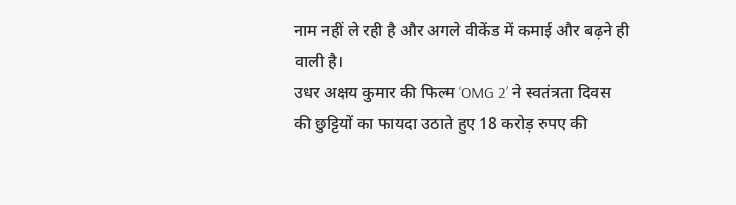नाम नहीं ले रही है और अगले वीकेंड में कमाई और बढ़ने ही वाली है।
उधर अक्षय कुमार की फिल्म ‘OMG 2’ ने स्वतंत्रता दिवस की छुट्टियों का फायदा उठाते हुए 18 करोड़ रुपए की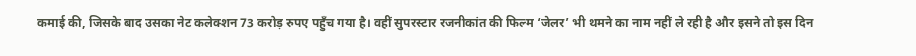कमाई की, जिसके बाद उसका नेट कलेक्शन 73 करोड़ रुपए पहुँच गया है। वहीं सुपरस्टार रजनीकांत की फिल्म ‘जेलर’ भी थमने का नाम नहीं ले रही है और इसने तो इस दिन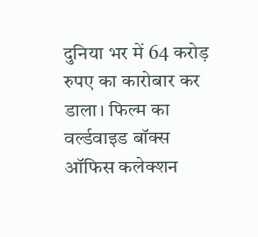दुनिया भर में 64 करोड़ रुपए का कारोबार कर डाला। फिल्म का वर्ल्डवाइड बॉक्स ऑफिस कलेक्शन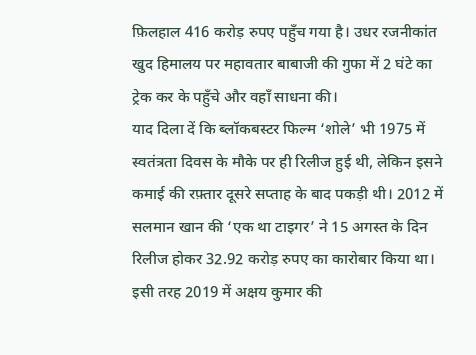फ़िलहाल 416 करोड़ रुपए पहुँच गया है। उधर रजनीकांत खुद हिमालय पर महावतार बाबाजी की गुफा में 2 घंटे का ट्रेक कर के पहुँचे और वहाँ साधना की।
याद दिला दें कि ब्लॉकबस्टर फिल्म ‘शोले’ भी 1975 में स्वतंत्रता दिवस के मौके पर ही रिलीज हुई थी, लेकिन इसने कमाई की रफ़्तार दूसरे सप्ताह के बाद पकड़ी थी। 2012 में सलमान खान की ‘एक था टाइगर’ ने 15 अगस्त के दिन रिलीज होकर 32.92 करोड़ रुपए का कारोबार किया था। इसी तरह 2019 में अक्षय कुमार की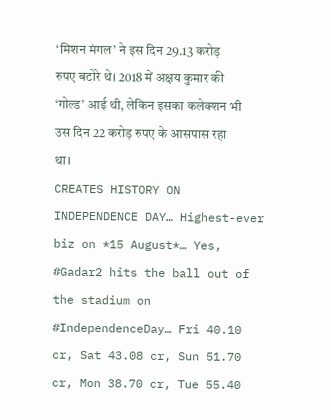‘मिशन मंगल’ ने इस दिन 29.13 करोड़ रुपए बटोरे थे। 2018 में अक्षय कुमार की ‘गोल्ड’ आई थी, लेकिन इसका कलेक्शन भी उस दिन 22 करोड़ रुपए के आसपास रहा था।
CREATES HISTORY ON INDEPENDENCE DAY… Highest-ever biz on *15 August*… Yes, #Gadar2 hits the ball out of the stadium on #IndependenceDay… Fri 40.10 cr, Sat 43.08 cr, Sun 51.70 cr, Mon 38.70 cr, Tue 55.40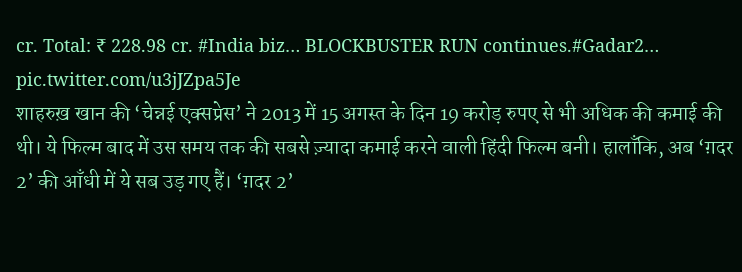cr. Total: ₹ 228.98 cr. #India biz… BLOCKBUSTER RUN continues.#Gadar2… pic.twitter.com/u3jJZpa5Je
शाहरुख़ खान की ‘चेन्नई एक्सप्रेस’ ने 2013 में 15 अगस्त के दिन 19 करोड़ रुपए से भी अधिक की कमाई की थी। ये फिल्म बाद में उस समय तक की सबसे ज़्यादा कमाई करने वाली हिंदी फिल्म बनी। हालाँकि, अब ‘ग़दर 2’ की आँधी में ये सब उड़ गए हैं। ‘ग़दर 2’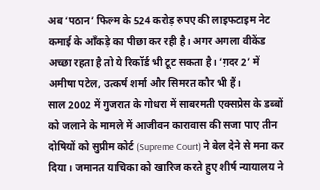अब ‘पठान’ फिल्म के 524 करोड़ रुपए की लाइफटाइम नेट कमाई के आँकड़े का पीछा कर रही है। अगर अगला वीकेंड अच्छा रहता है तो ये रिकॉर्ड भी टूट सकता है। ‘ग़दर 2’ में अमीषा पटेल, उत्कर्ष शर्मा और सिमरत कौर भी हैं।
साल 2002 में गुजरात के गोधरा में साबरमती एक्सप्रेस के डब्बों को जलाने के मामले में आजीवन कारावास की सजा पाए तीन दोषियों को सुप्रीम कोर्ट (Supreme Court) ने बेल देने से मना कर दिया। जमानत याचिका को खारिज करते हुए शीर्ष न्यायालय ने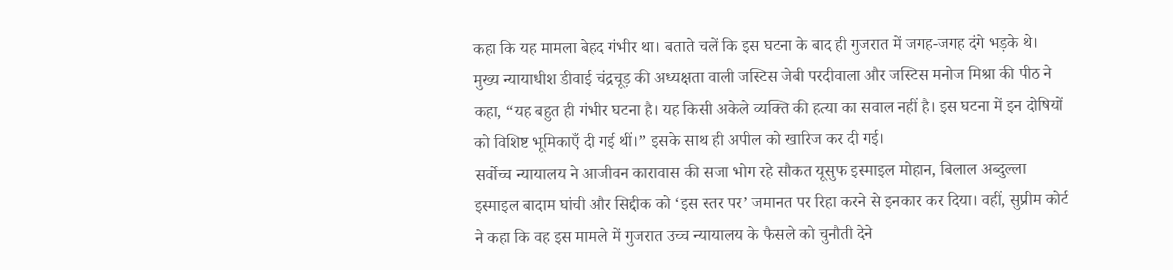कहा कि यह मामला बेहद गंभीर था। बताते चलें कि इस घटना के बाद ही गुजरात में जगह-जगह दंगे भड़के थे।
मुख्य न्यायाधीश डीवाई चंद्रचूड़ की अध्यक्षता वाली जस्टिस जेबी परदीवाला और जस्टिस मनोज मिश्रा की पीठ ने कहा, “यह बहुत ही गंभीर घटना है। यह किसी अकेले व्यक्ति की हत्या का सवाल नहीं है। इस घटना में इन दोषियों को विशिष्ट भूमिकाएँ दी गई थीं।” इसके साथ ही अपील को खारिज कर दी गई।
सर्वोच्च न्यायालय ने आजीवन कारावास की सजा भोग रहे सौकत यूसुफ इस्माइल मोहान, बिलाल अब्दुल्ला इस्माइल बादाम घांची और सिद्दीक को ‘इस स्तर पर’ जमानत पर रिहा करने से इनकार कर दिया। वहीं, सुप्रीम कोर्ट ने कहा कि वह इस मामले में गुजरात उच्च न्यायालय के फैसले को चुनौती देने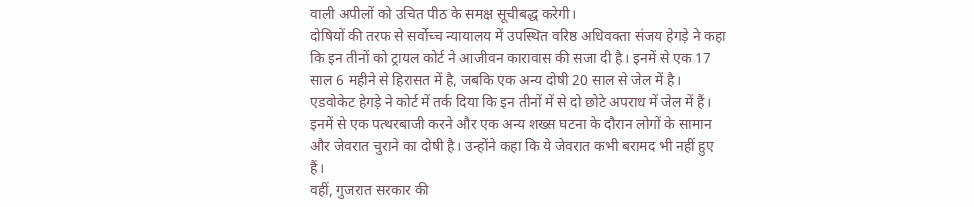वाली अपीलों को उचित पीठ के समक्ष सूचीबद्ध करेगी।
दोषियों की तरफ से सर्वोच्च न्यायालय में उपस्थित वरिष्ठ अधिवक्ता संजय हेगड़े ने कहा कि इन तीनों को ट्रायल कोर्ट ने आजीवन कारावास की सजा दी है। इनमें से एक 17 साल 6 महीने से हिरासत में है, जबकि एक अन्य दोषी 20 साल से जेल में है।
एडवोकेट हेगड़े ने कोर्ट में तर्क दिया कि इन तीनों में से दो छोटे अपराध में जेल में हैं। इनमें से एक पत्थरबाजी करने और एक अन्य शख्स घटना के दौरान लोगों के सामान और जेवरात चुराने का दोषी है। उन्होंने कहा कि ये जेवरात कभी बरामद भी नहीं हुए हैं।
वहीं, गुजरात सरकार की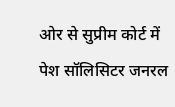ओर से सुप्रीम कोर्ट में पेश सॉलिसिटर जनरल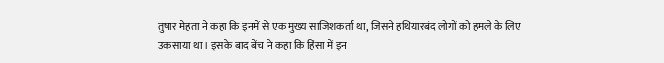तुषार मेहता ने कहा कि इनमें से एक मुख्य साजिशकर्ता था, जिसने हथियारबंद लोगों को हमले के लिए उकसाया था। इसके बाद बेंच ने कहा कि हिंसा में इन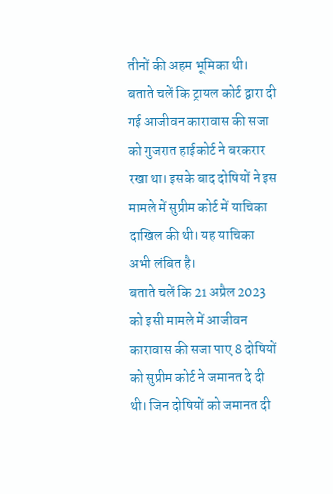तीनों की अहम भूमिका थी।
बताते चलें कि ट्रायल कोर्ट द्वारा दी गई आजीवन कारावास की सजा को गुजरात हाईकोर्ट ने बरकरार रखा था। इसके बाद दोषियों ने इस मामले में सुप्रीम कोर्ट में याचिका दाखिल की थी। यह याचिका अभी लंबित है।
बताते चलें कि 21 अप्रैल 2023 को इसी मामले में आजीवन कारावास की सजा पाए 8 दोषियों को सुप्रीम कोर्ट ने जमानत दे दी थी। जिन दोषियों को जमानत दी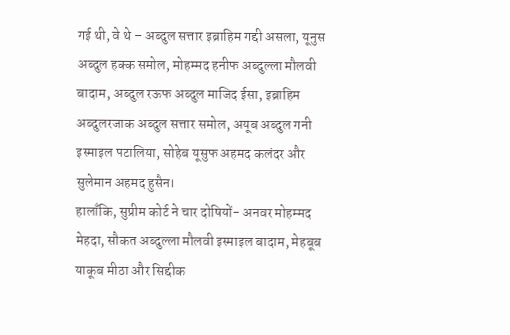गई थी, वे थे – अब्दुल सत्तार इब्राहिम गद्दी असला, यूनुस अब्दुल हक्क समोल, मोहम्मद हनीफ अब्दुल्ला मौलवी बादाम, अब्दुल रऊफ अब्दुल माजिद ईसा, इब्राहिम अब्दुलरजाक अब्दुल सत्तार समोल, अयूब अब्दुल गनी इस्माइल पटालिया, सोहेब यूसुफ अहमद कलंदर और सुलेमान अहमद हुसैन।
हालाँकि, सुप्रीम कोर्ट ने चार दोषियों- अनवर मोहम्मद मेहदा, सौकत अब्दुल्ला मौलवी इस्माइल बादाम, मेहबूब याकूब मीठा और सिद्दीक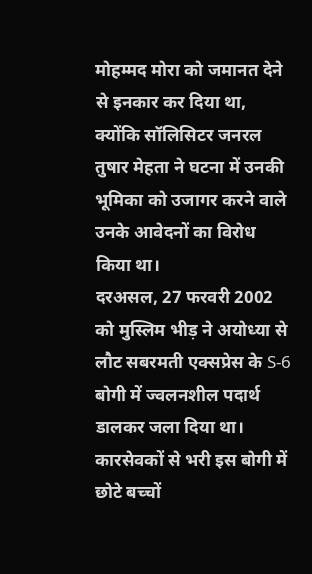मोहम्मद मोरा को जमानत देने से इनकार कर दिया था, क्योंकि सॉलिसिटर जनरल तुषार मेहता ने घटना में उनकी भूमिका को उजागर करने वाले उनके आवेदनों का विरोध किया था।
दरअसल, 27 फरवरी 2002 को मुस्लिम भीड़ ने अयोध्या से लौट सबरमती एक्सप्रेस के S-6 बोगी में ज्वलनशील पदार्थ डालकर जला दिया था। कारसेवकों से भरी इस बोगी में छोटे बच्चों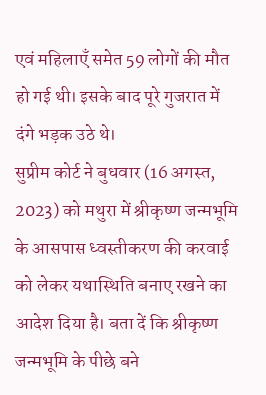एवं महिलाएँ समेत 59 लोगों की मौत हो गई थी। इसके बाद पूरे गुजरात में दंगे भड़क उठे थे।
सुप्रीम कोर्ट ने बुधवार (16 अगस्त, 2023) को मथुरा में श्रीकृष्ण जन्मभूमि के आसपास ध्वस्तीकरण की करवाई को लेकर यथास्थिति बनाए रखने का आदेश दिया है। बता दें कि श्रीकृष्ण जन्मभूमि के पीछे बने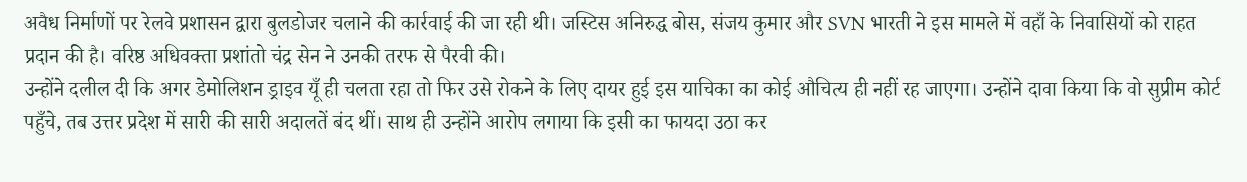अवैध निर्माणों पर रेलवे प्रशासन द्वारा बुलडोजर चलाने की कार्रवाई की जा रही थी। जस्टिस अनिरुद्ध बोस, संजय कुमार और SVN भारती ने इस मामले में वहाँ के निवासियों को राहत प्रदान की है। वरिष्ठ अधिवक्ता प्रशांतो चंद्र सेन ने उनकी तरफ से पैरवी की।
उन्होंने दलील दी कि अगर डेमोलिशन ड्राइव यूँ ही चलता रहा तो फिर उसे रोकने के लिए दायर हुई इस याचिका का कोई औचित्य ही नहीं रह जाएगा। उन्होंने दावा किया कि वो सुप्रीम कोर्ट पहुँचे, तब उत्तर प्रदेश में सारी की सारी अदालतें बंद थीं। साथ ही उन्होंने आरोप लगाया कि इसी का फायदा उठा कर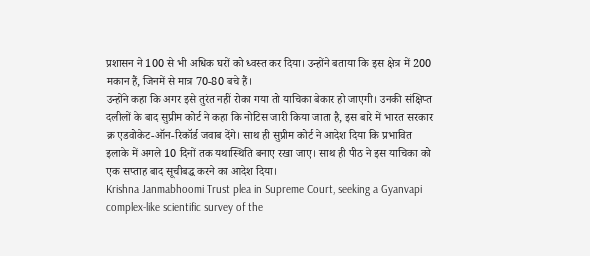प्रशासन ने 100 से भी अधिक घरों को ध्वस्त कर दिया। उन्होंने बताया कि इस क्षेत्र में 200 मकान हैं, जिनमें से मात्र 70-80 बचे हैं।
उन्होंने कहा कि अगर इसे तुरंत नहीं रोका गया तो याचिका बेकार हो जाएगी। उनकी संक्षिप्त दलीलों के बाद सुप्रीम कोर्ट ने कहा कि नोटिस जारी किया जाता है, इस बारे में भारत सरकार क्र एडवोकेट-ऑन-रिकॉर्ड जवाब देंगे। साथ ही सुप्रीम कोर्ट ने आदेश दिया कि प्रभावित इलाके में अगले 10 दिनों तक यथास्थिति बनाए रखा जाए। साथ ही पीठ ने इस याचिका को एक सप्ताह बाद सूचीबद्ध करने का आदेश दिया।
Krishna Janmabhoomi Trust plea in Supreme Court, seeking a Gyanvapi complex-like scientific survey of the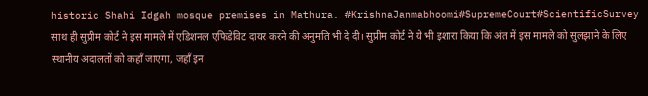historic Shahi Idgah mosque premises in Mathura. #KrishnaJanmabhoomi#SupremeCourt#ScientificSurvey
साथ ही सुप्रीम कोर्ट ने इस मामले में एडिशनल एफिडेविट दायर करने की अनुमति भी दे दी। सुप्रीम कोर्ट ने ये भी इशारा किया कि अंत में इस मामले को सुलझाने के लिए स्थानीय अदालतों को कहाँ जाएगा, जहाँ इन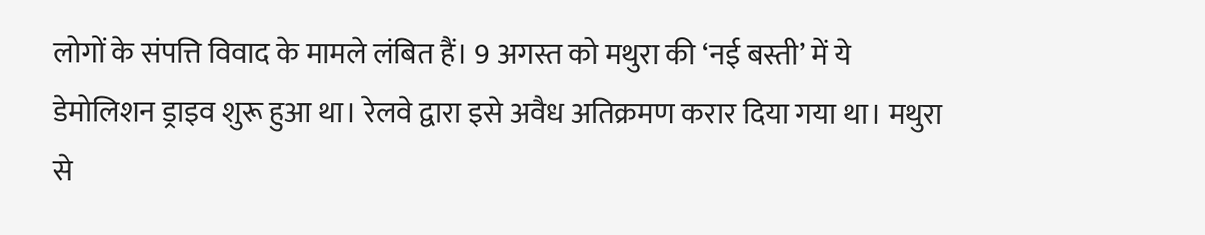लोगों के संपत्ति विवाद के मामले लंबित हैं। 9 अगस्त को मथुरा की ‘नई बस्ती’ में ये डेमोलिशन ड्राइव शुरू हुआ था। रेलवे द्वारा इसे अवैध अतिक्रमण करार दिया गया था। मथुरा से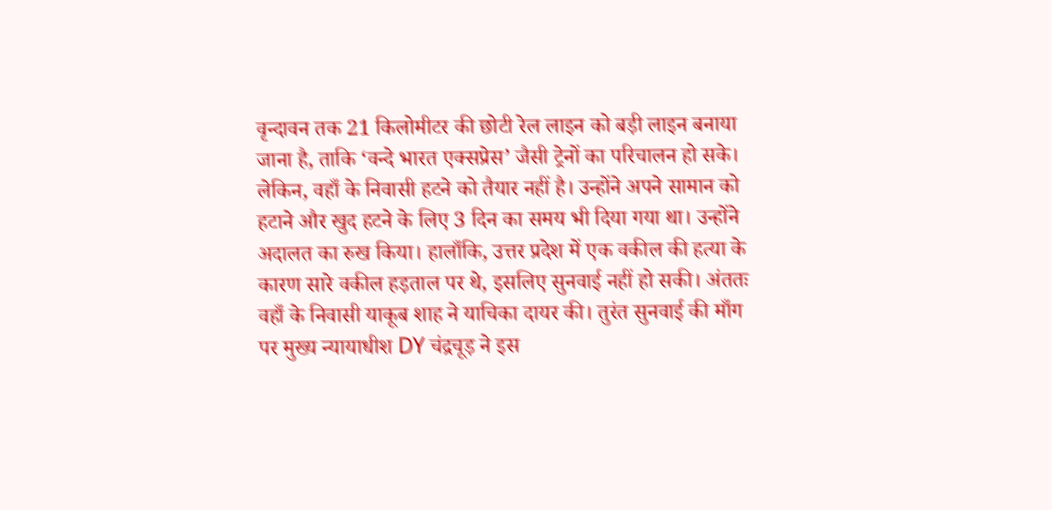वृन्दावन तक 21 किलोमीटर की छोटी रेल लाइन को बड़ी लाइन बनाया जाना है, ताकि ‘वन्दे भारत एक्सप्रेस’ जैसी ट्रेनों का परिचालन हो सके।
लेकिन, वहाँ के निवासी हटने को तैयार नहीं है। उन्होंने अपने सामान को हटाने और खुद हटने के लिए 3 दिन का समय भी दिया गया था। उन्होंने अदालत का रुख किया। हालाँकि, उत्तर प्रदेश में एक वकील की हत्या के कारण सारे वकील हड़ताल पर थे, इसलिए सुनवाई नहीं हो सकी। अंततः वहाँ के निवासी याकूब शाह ने याचिका दायर की। तुरंत सुनवाई की माँग पर मुख्य न्यायाधीश DY चंद्रचूड़ ने इस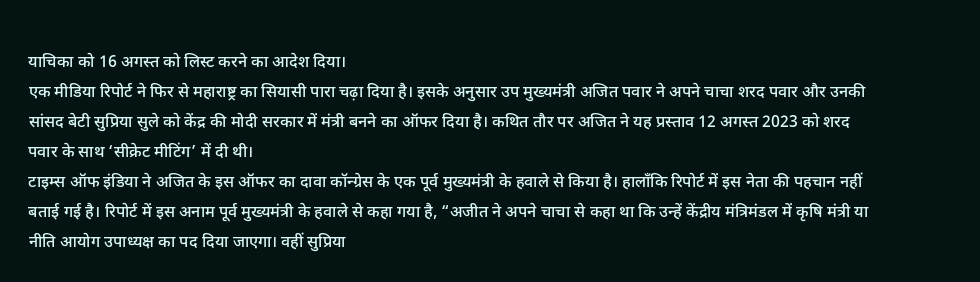याचिका को 16 अगस्त को लिस्ट करने का आदेश दिया।
एक मीडिया रिपोर्ट ने फिर से महाराष्ट्र का सियासी पारा चढ़ा दिया है। इसके अनुसार उप मुख्यमंत्री अजित पवार ने अपने चाचा शरद पवार और उनकी सांसद बेटी सुप्रिया सुले को केंद्र की मोदी सरकार में मंत्री बनने का ऑफर दिया है। कथित तौर पर अजित ने यह प्रस्ताव 12 अगस्त 2023 को शरद पवार के साथ ‘सीक्रेट मीटिंग’ में दी थी।
टाइम्स ऑफ इंडिया ने अजित के इस ऑफर का दावा कॉन्ग्रेस के एक पूर्व मुख्यमंत्री के हवाले से किया है। हालाँकि रिपोर्ट में इस नेता की पहचान नहीं बताई गई है। रिपोर्ट में इस अनाम पूर्व मुख्यमंत्री के हवाले से कहा गया है, “अजीत ने अपने चाचा से कहा था कि उन्हें केंद्रीय मंत्रिमंडल में कृषि मंत्री या नीति आयोग उपाध्यक्ष का पद दिया जाएगा। वहीं सुप्रिया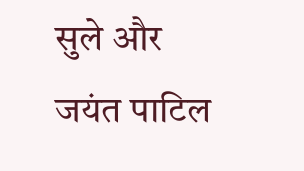सुले और जयंत पाटिल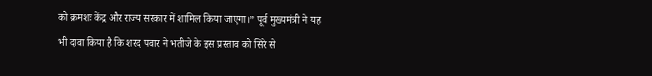को क्रमशः केंद्र और राज्य सरकार में शामिल किया जाएगा।” पूर्व मुख्यमंत्री ने यह भी दावा किया है कि शरद पवार ने भतीजे के इस प्रस्ताव को सिरे से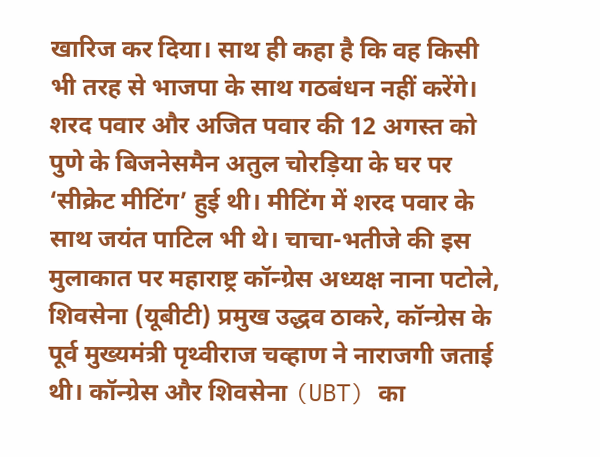खारिज कर दिया। साथ ही कहा है कि वह किसी भी तरह से भाजपा के साथ गठबंधन नहीं करेंगे।
शरद पवार और अजित पवार की 12 अगस्त को पुणे के बिजनेसमैन अतुल चोरड़िया के घर पर ‘सीक्रेट मीटिंग’ हुई थी। मीटिंग में शरद पवार के साथ जयंत पाटिल भी थे। चाचा-भतीजे की इस मुलाकात पर महाराष्ट्र कॉन्ग्रेस अध्यक्ष नाना पटोले, शिवसेना (यूबीटी) प्रमुख उद्धव ठाकरे, कॉन्ग्रेस के पूर्व मुख्यमंत्री पृथ्वीराज चव्हाण ने नाराजगी जताई थी। कॉन्ग्रेस और शिवसेना (UBT) का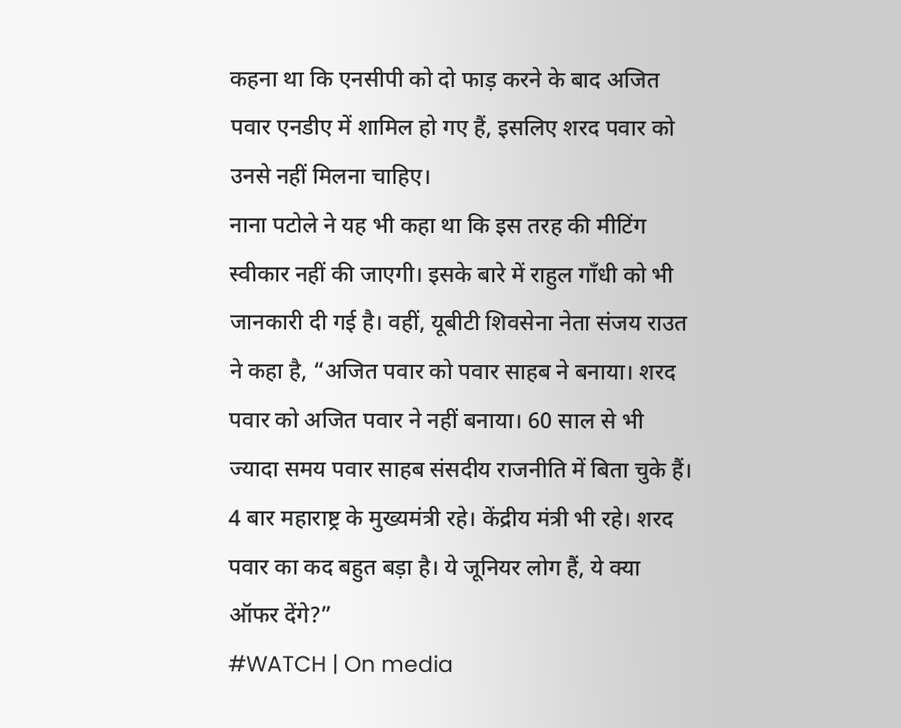कहना था कि एनसीपी को दो फाड़ करने के बाद अजित पवार एनडीए में शामिल हो गए हैं, इसलिए शरद पवार को उनसे नहीं मिलना चाहिए।
नाना पटोले ने यह भी कहा था कि इस तरह की मीटिंग स्वीकार नहीं की जाएगी। इसके बारे में राहुल गाँधी को भी जानकारी दी गई है। वहीं, यूबीटी शिवसेना नेता संजय राउत ने कहा है, “अजित पवार को पवार साहब ने बनाया। शरद पवार को अजित पवार ने नहीं बनाया। 60 साल से भी ज्यादा समय पवार साहब संसदीय राजनीति में बिता चुके हैं। 4 बार महाराष्ट्र के मुख्यमंत्री रहे। केंद्रीय मंत्री भी रहे। शरद पवार का कद बहुत बड़ा है। ये जूनियर लोग हैं, ये क्या ऑफर देंगे?”
#WATCH | On media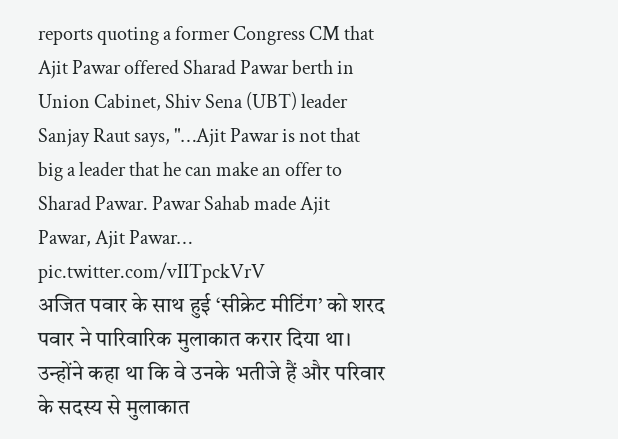reports quoting a former Congress CM that Ajit Pawar offered Sharad Pawar berth in Union Cabinet, Shiv Sena (UBT) leader Sanjay Raut says, "…Ajit Pawar is not that big a leader that he can make an offer to Sharad Pawar. Pawar Sahab made Ajit Pawar, Ajit Pawar… pic.twitter.com/vIITpckVrV
अजित पवार के साथ हुई ‘सीक्रेट मीटिंग’ को शरद पवार ने पारिवारिक मुलाकात करार दिया था। उन्होंने कहा था कि वे उनके भतीजे हैं और परिवार के सदस्य से मुलाकात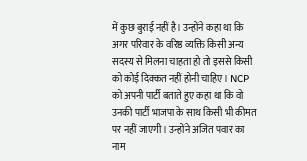में कुछ बुराई नहीं है। उन्होंने कहा था कि अगर परिवार के वरिष्ठ व्यक्ति किसी अन्य सदस्य से मिलना चाहता हो तो इससे किसी को कोई दिक्कत नहीं होनी चाहिए। NCP को अपनी पार्टी बताते हुए कहा था कि वो उनकी पार्टी भाजपा के साथ किसी भी कीमत पर नहीं जाएगी। उन्होंने अजित पवार का नाम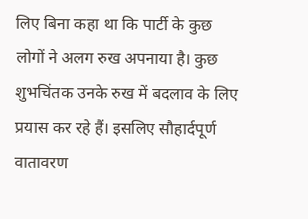लिए बिना कहा था कि पार्टी के कुछ लोगों ने अलग रुख अपनाया है। कुछ शुभचिंतक उनके रुख में बदलाव के लिए प्रयास कर रहे हैं। इसलिए सौहार्दपूर्ण वातावरण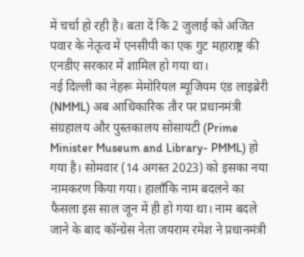में चर्चा हो रही है। बता दें कि 2 जुलाई को अजित पवार के नेतृत्व में एनसीपी का एक गुट महाराष्ट्र की एनडीए सरकार में शामिल हो गया था।
नई दिल्ली का नेहरू मेमोरियल म्यूजियम एंड लाइब्रेरी (NMML) अब आधिकारिक तौर पर प्रधानमंत्री संग्रहालय और पुस्तकालय सोसायटी (Prime Minister Museum and Library- PMML) हो गया है। सोमवार (14 अगस्त 2023) को इसका नया नामकरण किया गया। हालाँकि नाम बदलने का फैसला इस साल जून में ही हो गया था। नाम बदले जाने के बाद कॉन्ग्रेस नेता जयराम रमेश ने प्रधानमंत्री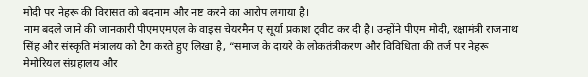मोदी पर नेहरू की विरासत को बदनाम और नष्ट करने का आरोप लगाया है।
नाम बदले जाने की जानकारी पीएमएमएल के वाइस चेयरमैन ए सूर्या प्रकाश ट्वीट कर दी है। उन्होंने पीएम मोदी, रक्षामंत्री राजनाथ सिंह और संस्कृति मंत्रालय को टैग करते हुए लिखा है, “समाज के दायरे के लोकतंत्रीकरण और विविधिता की तर्ज पर नेहरू मेमोरियल संग्रहालय और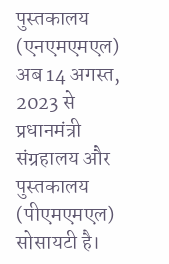पुस्तकालय (एनएमएमएल) अब 14 अगस्त, 2023 से प्रधानमंत्री संग्रहालय और पुस्तकालय (पीएमएमएल) सोसायटी है।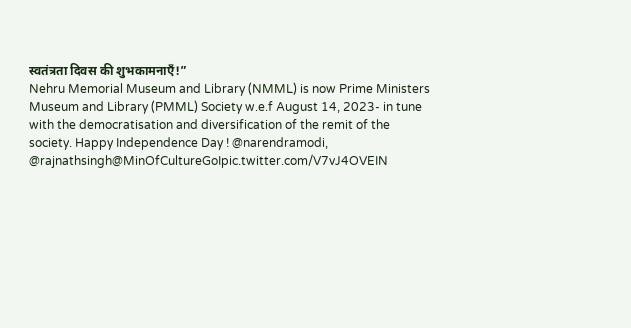स्वतंत्रता दिवस की शुभकामनाएँ!”
Nehru Memorial Museum and Library (NMML) is now Prime Ministers Museum and Library (PMML) Society w.e.f August 14, 2023- in tune with the democratisation and diversification of the remit of the society. Happy Independence Day ! @narendramodi, @rajnathsingh@MinOfCultureGoIpic.twitter.com/V7vJ4OVEIN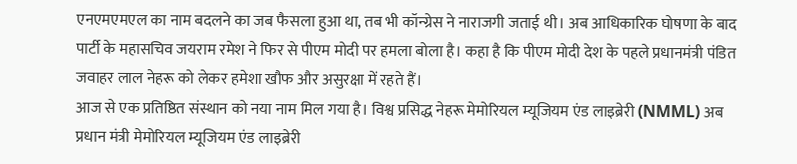एनएमएमएल का नाम बदलने का जब फैसला हुआ था, तब भी कॉन्ग्रेस ने नाराजगी जताई थी। अब आधिकारिक घोषणा के बाद पार्टी के महासचिव जयराम रमेश ने फिर से पीएम मोदी पर हमला बोला है। कहा है कि पीएम मोदी देश के पहले प्रधानमंत्री पंडित जवाहर लाल नेहरू को लेकर हमेशा खौफ और असुरक्षा में रहते हैं।
आज से एक प्रतिष्ठित संस्थान को नया नाम मिल गया है। विश्व प्रसिद्ध नेहरू मेमोरियल म्यूजियम एंड लाइब्रेरी (NMML) अब प्रधान मंत्री मेमोरियल म्यूजियम एंड लाइब्रेरी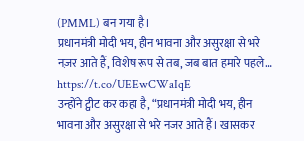(PMML) बन गया है।
प्रधानमंत्री मोदी भय, हीन भावना और असुरक्षा से भरे नज़र आते हैं, विशेष रूप से तब, जब बात हमारे पहले… https://t.co/UEEwCWaIqE
उन्होंने ट्वीट कर कहा है, “प्रधानमंत्री मोदी भय, हीन भावना और असुरक्षा से भरे नजर आते हैं। खासकर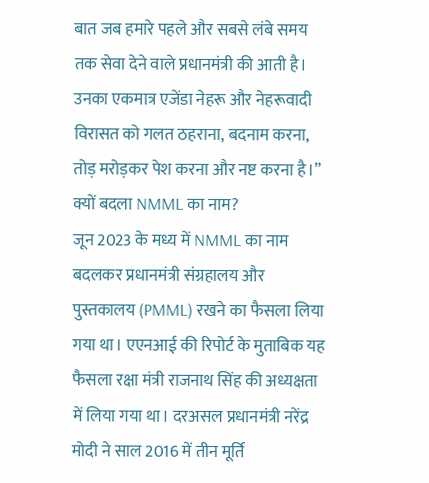बात जब हमारे पहले और सबसे लंबे समय तक सेवा देने वाले प्रधानमंत्री की आती है। उनका एकमात्र एजेंडा नेहरू और नेहरूवादी विरासत को गलत ठहराना, बदनाम करना, तोड़ मरोड़कर पेश करना और नष्ट करना है।”
क्यों बदला NMML का नाम?
जून 2023 के मध्य में NMML का नाम बदलकर प्रधानमंत्री संग्रहालय और पुस्तकालय (PMML) रखने का फैसला लिया गया था। एएनआई की रिपोर्ट के मुताबिक यह फैसला रक्षा मंत्री राजनाथ सिंह की अध्यक्षता में लिया गया था। दरअसल प्रधानमंत्री नरेंद्र मोदी ने साल 2016 में तीन मूर्ति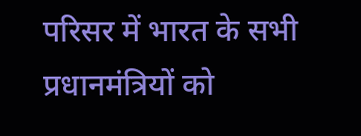परिसर में भारत के सभी प्रधानमंत्रियों को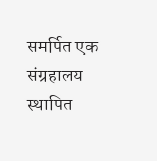समर्पित एक संग्रहालय स्थापित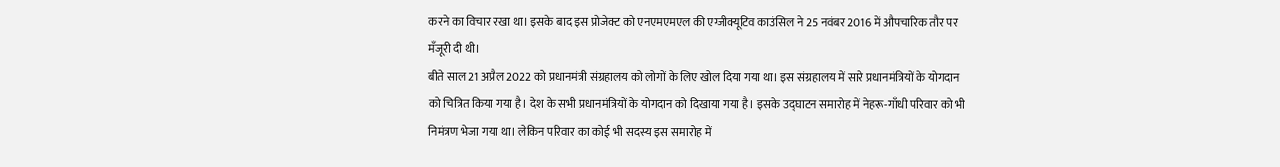करने का विचार रखा था। इसके बाद इस प्रोजेक्ट को एनएमएमएल की एग्जीक्यूटिव काउंसिल ने 25 नवंबर 2016 में औपचारिक तौर पर मँजूरी दी थी।
बीते साल 21 अप्रैल 2022 को प्रधानमंत्री संग्रहालय को लोगों के लिए खोल दिया गया था। इस संग्रहालय में सारे प्रधानमंत्रियों के योगदान को चित्रित किया गया है। देश के सभी प्रधानमंत्रियों के योगदान को दिखाया गया है। इसके उद्घाटन समारोह में नेहरू-गाँधी परिवार को भी निमंत्रण भेजा गया था। लेकिन परिवार का कोई भी सदस्य इस समारोह में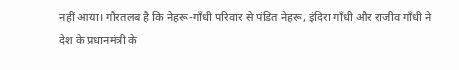नहीं आया। गौरतलब है कि नेहरू-गाँधी परिवार से पंडित नेहरू, इंदिरा गाँधी और राजीव गाँधी ने देश के प्रधानमंत्री के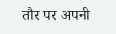तौर पर अपनी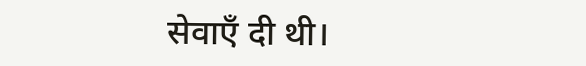सेवाएँ दी थी।